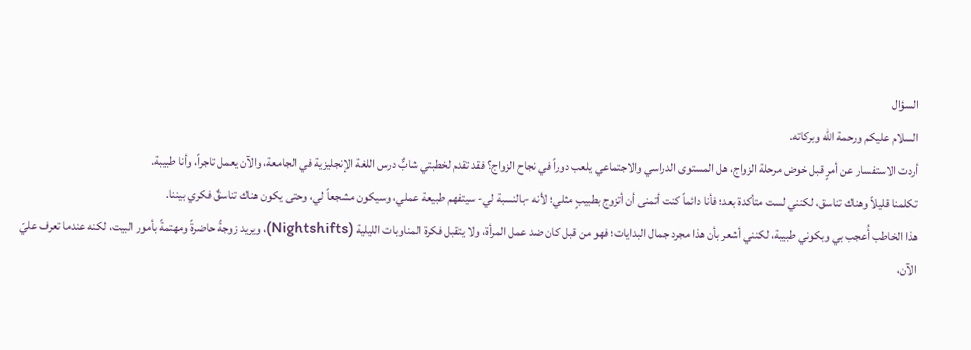السؤال
السلام عليكم ورحمة الله وبركاته.
أردت الاستفسار عن أمرٍ قبل خوض مرحلة الزواج، هل المستوى الدراسي والاجتماعي يلعب دوراً في نجاح الزواج؟ فقد تقدم لخطبتي شابٌّ درس اللغة الإنجليزية في الجامعة، والآن يعمل تاجراً، وأنا طبيبة.
تكلمنا قليلاً وهناك تناسق، لكنني لست متأكدة بعد؛ فأنا دائماً كنت أتمنى أن أتزوج بطبيبٍ مثلي؛ لأنه -بالنسبة لي- سيتفهم طبيعة عملي، وسيكون مشجعاً لي، وحتى يكون هناك تناسقٌ فكري بيننا.
هذا الخاطب أُعجب بي وبكوني طبيبة، لكنني أشعر بأن هذا مجرد جمال البدايات؛ فهو من قبل كان ضد عمل المرأة، ولا يتقبل فكرة المناوبات الليلية (Nightshifts)، ويريد زوجةً حاضرةً ومهتمةً بأمور البيت، لكنه عندما تعرف عليّ الآن،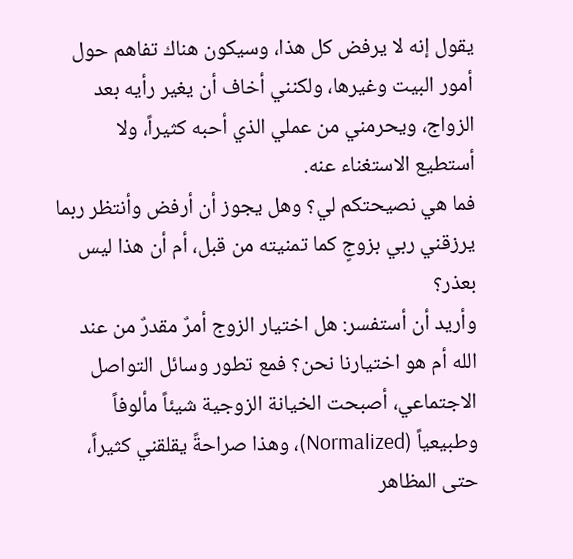يقول إنه لا يرفض كل هذا، وسيكون هناك تفاهم حول أمور البيت وغيرها، ولكنني أخاف أن يغير رأيه بعد الزواج، ويحرمني من عملي الذي أحبه كثيراً، ولا أستطيع الاستغناء عنه.
فما هي نصيحتكم لي؟ وهل يجوز أن أرفض وأنتظر ربما يرزقني ربي بزوجٍ كما تمنيته من قبل، أم أن هذا ليس بعذر؟
وأريد أن أستفسر: هل اختيار الزوج أمرٌ مقدرٌ من عند الله أم هو اختيارنا نحن؟ فمع تطور وسائل التواصل الاجتماعي، أصبحت الخيانة الزوجية شيئاً مألوفاً وطبيعياً (Normalized)، وهذا صراحةً يقلقني كثيراً، حتى المظاهر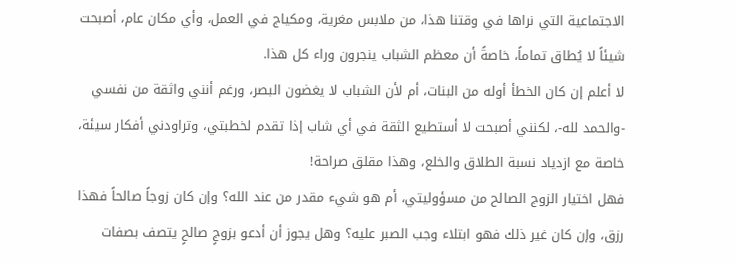الاجتماعية التي نراها في وقتنا هذا، من ملابس مغرية، ومكياج في العمل، وأي مكان عام، أصبحت شيئاً لا يُطاق تماماً، خاصةً أن معظم الشباب ينجرون وراء كل هذا.
لا أعلم إن كان الخطأ أوله من البنات، أم لأن الشباب لا يغضون البصر، ورغم أنني واثقة من نفسي -والحمد لله-، لكنني أصبحت لا أستطيع الثقة في أي شاب إذا تقدم لخطبتي، وتراودني أفكار سيئة، خاصة مع ازدياد نسبة الطلاق والخلع، وهذا مقلق صراحة!
فهل اختيار الزوج الصالح من مسؤوليتي، أم هو شيء مقدر من عند الله؟ وإن كان زوجاً صالحاً فهذا رزق، وإن كان غير ذلك فهو ابتلاء وجب الصبر عليه؟ وهل يجوز أن أدعو بزوجٍ صالحٍ يتصف بصفات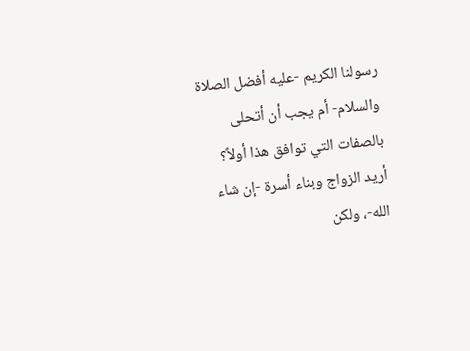رسولنا الكريم -عليه أفضل الصلاة والسلام- أم يجب أن أتحلى بالصفات التي توافق هذا أولاً؟
أريد الزواج وبناء أسرة -إن شاء الله-، ولكن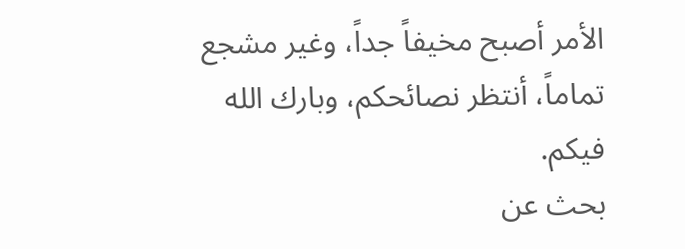الأمر أصبح مخيفاً جداً، وغير مشجع تماماً، أنتظر نصائحكم، وبارك الله فيكم.
بحث عن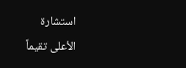استشارة
الأعلى تقيماً